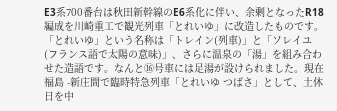E3系700番台は秋田新幹線のE6系化に伴い、余剰となったR18編成を川崎重工で観光列車「とれいゆ」に改造したものです。「とれいゆ」という名称は「トレイン(列車)」と「ソレイユ(フランス語で太陽の意味)」、さらに温泉の「湯」を組み合わせた造語です。なんと⑯号車には足湯が設けられました。現在福島 -新庄間で臨時特急列車「とれいゆ つばさ」として、土休日を中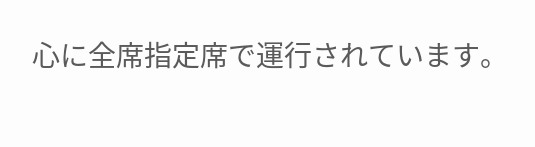心に全席指定席で運行されています。